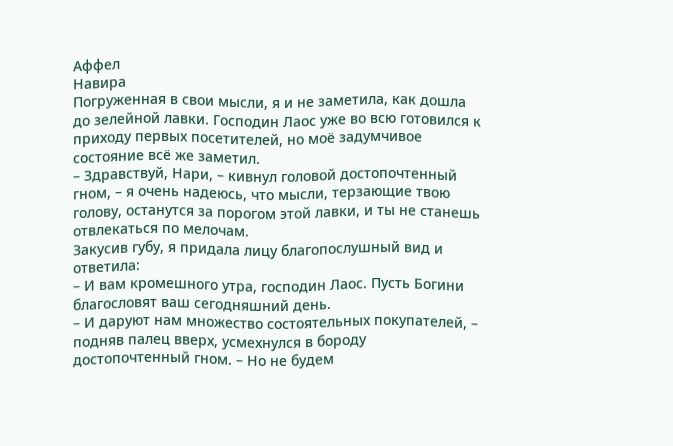Аффел
Навира
Погруженная в свои мысли, я и не заметила, как дошла до зелейной лавки. Господин Лаос уже во всю готовился к приходу первых посетителей, но моё задумчивое состояние всё же заметил.
– Здравствуй, Нари, – кивнул головой достопочтенный гном, – я очень надеюсь, что мысли, терзающие твою голову, останутся за порогом этой лавки, и ты не станешь отвлекаться по мелочам.
Закусив губу, я придала лицу благопослушный вид и ответила:
– И вам кромешного утра, господин Лаос. Пусть Богини благословят ваш сегодняшний день.
– И даруют нам множество состоятельных покупателей, – подняв палец вверх, усмехнулся в бороду достопочтенный гном. – Но не будем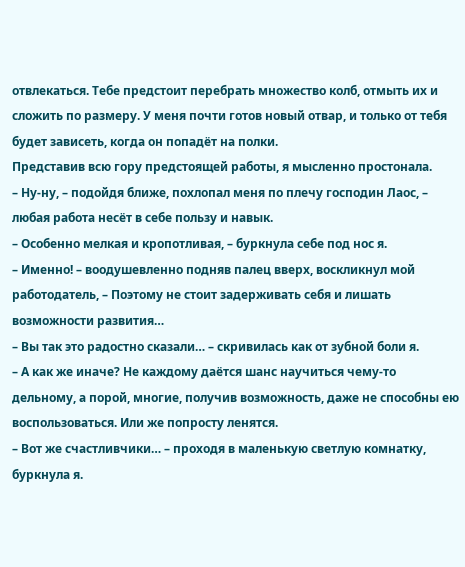отвлекаться. Тебе предстоит перебрать множество колб, отмыть их и сложить по размеру. У меня почти готов новый отвар, и только от тебя будет зависеть, когда он попадёт на полки.
Представив всю гору предстоящей работы, я мысленно простонала.
– Ну-ну, – подойдя ближе, похлопал меня по плечу господин Лаос, – любая работа несёт в себе пользу и навык.
– Особенно мелкая и кропотливая, – буркнула себе под нос я.
– Именно! – воодушевленно подняв палец вверх, воскликнул мой работодатель, – Поэтому не стоит задерживать себя и лишать возможности развития…
– Вы так это радостно сказали… – скривилась как от зубной боли я.
– А как же иначе? Не каждому даётся шанс научиться чему-то дельному, а порой, многие, получив возможность, даже не способны ею воспользоваться. Или же попросту ленятся.
– Вот же счастливчики… – проходя в маленькую светлую комнатку, буркнула я.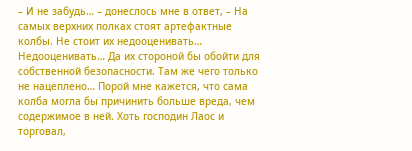– И не забудь… – донеслось мне в ответ, – На самых верхних полках стоят артефактные колбы. Не стоит их недооценивать…
Недооценивать… Да их стороной бы обойти для собственной безопасности. Там же чего только не нацеплено… Порой мне кажется, что сама колба могла бы причинить больше вреда, чем содержимое в ней. Хоть господин Лаос и торговал,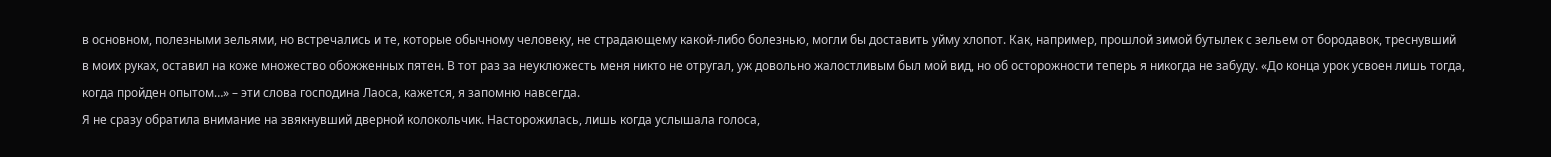в основном, полезными зельями, но встречались и те, которые обычному человеку, не страдающему какой-либо болезнью, могли бы доставить уйму хлопот. Как, например, прошлой зимой бутылек с зельем от бородавок, треснувший в моих руках, оставил на коже множество обожженных пятен. В тот раз за неуклюжесть меня никто не отругал, уж довольно жалостливым был мой вид, но об осторожности теперь я никогда не забуду. «До конца урок усвоен лишь тогда, когда пройден опытом…» – эти слова господина Лаоса, кажется, я запомню навсегда.
Я не сразу обратила внимание на звякнувший дверной колокольчик. Насторожилась, лишь когда услышала голоса,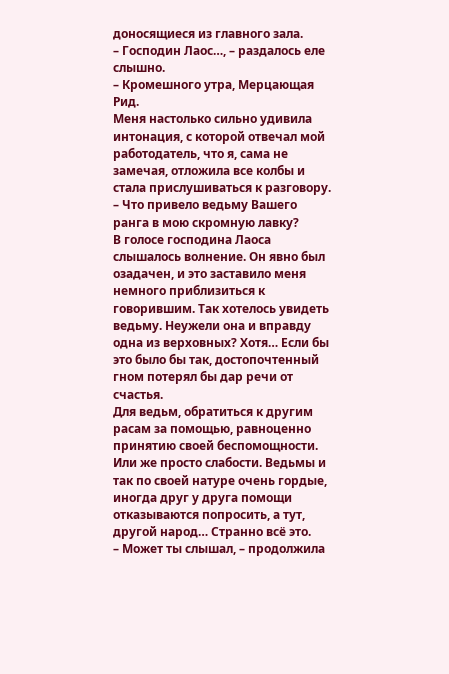доносящиеся из главного зала.
– Господин Лаос…, – раздалось еле слышно.
– Кромешного утра, Мерцающая Рид.
Меня настолько сильно удивила интонация, с которой отвечал мой работодатель, что я, сама не замечая, отложила все колбы и стала прислушиваться к разговору.
– Что привело ведьму Вашего ранга в мою скромную лавку?
В голосе господина Лаоса слышалось волнение. Он явно был озадачен, и это заставило меня немного приблизиться к говорившим. Так хотелось увидеть ведьму. Неужели она и вправду одна из верховных? Хотя… Если бы это было бы так, достопочтенный гном потерял бы дар речи от счастья.
Для ведьм, обратиться к другим расам за помощью, равноценно принятию своей беспомощности. Или же просто слабости. Ведьмы и так по своей натуре очень гордые, иногда друг у друга помощи отказываются попросить, а тут, другой народ… Странно всё это.
– Может ты слышал, – продолжила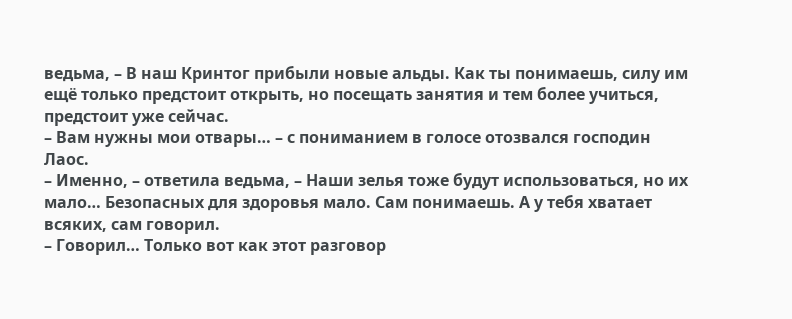ведьма, – В наш Кринтог прибыли новые альды. Как ты понимаешь, силу им ещё только предстоит открыть, но посещать занятия и тем более учиться, предстоит уже сейчас.
– Вам нужны мои отвары… – с пониманием в голосе отозвался господин Лаос.
– Именно, – ответила ведьма, – Наши зелья тоже будут использоваться, но их мало… Безопасных для здоровья мало. Сам понимаешь. А у тебя хватает всяких, сам говорил.
– Говорил… Только вот как этот разговор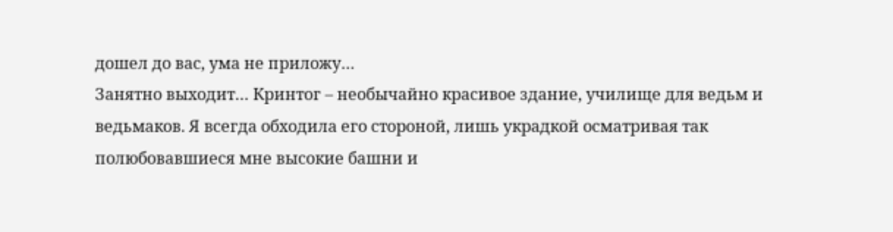дошел до вас, ума не приложу…
Занятно выходит… Кринтог – необычайно красивое здание, училище для ведьм и ведьмаков. Я всегда обходила его стороной, лишь украдкой осматривая так полюбовавшиеся мне высокие башни и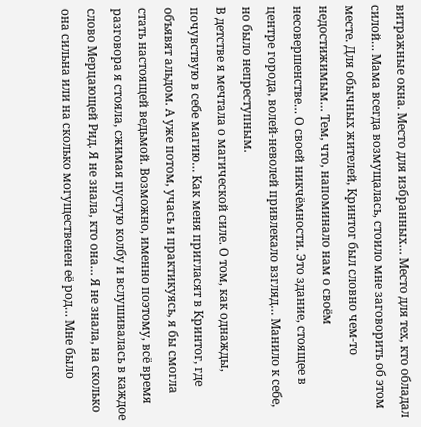витражные окна. Место для избранных… Место для тех, кто обладал силой… Мама всегда возмущалась, стоило мне заговорить об этом месте. Для обычных жителей, Кринтог был словно чем-то недостижимым… Тем, что, напоминало нам о своём несовершенстве… О своей никчёмности. Это здание, стоящее в центре города, волей-неволей привлекало взгляд… Манило к себе, но было непреступным.
В детстве я мечтала о магической силе. О том, как однажды, почувствую в себе магию… Как меня пригласят в Кринтог, где объявят альдом. А уже потом, учась и практикуясь, я бы смогла стать настоящей ведьмой. Возможно, именно поэтому, всё время разговора я стояла, сжимая пустую колбу и вслушивалась в каждое слово Мерцающей Рид. Я не знала, кто она… Я не знала, на сколько она сильна или на сколько могущественен её род… Мне было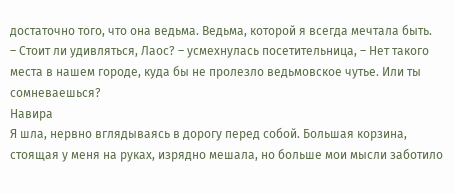достаточно того, что она ведьма. Ведьма, которой я всегда мечтала быть.
– Стоит ли удивляться, Лаос? – усмехнулась посетительница, – Нет такого места в нашем городе, куда бы не пролезло ведьмовское чутье. Или ты сомневаешься?
Навира
Я шла, нервно вглядываясь в дорогу перед собой. Большая корзина, стоящая у меня на руках, изрядно мешала, но больше мои мысли заботило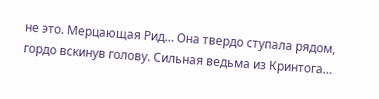не это. Мерцающая Рид… Она твердо ступала рядом, гордо вскинув голову. Сильная ведьма из Кринтога…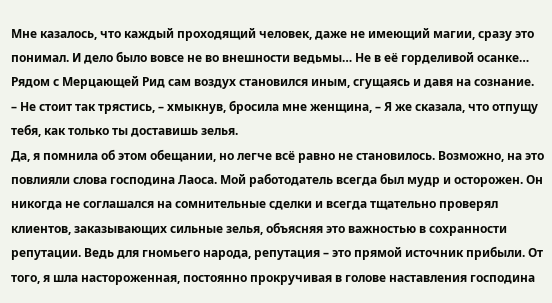Мне казалось, что каждый проходящий человек, даже не имеющий магии, сразу это понимал. И дело было вовсе не во внешности ведьмы… Не в её горделивой осанке… Рядом с Мерцающей Рид сам воздух становился иным, сгущаясь и давя на сознание.
– Не стоит так трястись, – хмыкнув, бросила мне женщина, – Я же сказала, что отпущу тебя, как только ты доставишь зелья.
Да, я помнила об этом обещании, но легче всё равно не становилось. Возможно, на это повлияли слова господина Лаоса. Мой работодатель всегда был мудр и осторожен. Он никогда не соглашался на сомнительные сделки и всегда тщательно проверял клиентов, заказывающих сильные зелья, объясняя это важностью в сохранности репутации. Ведь для гномьего народа, репутация – это прямой источник прибыли. От того, я шла настороженная, постоянно прокручивая в голове наставления господина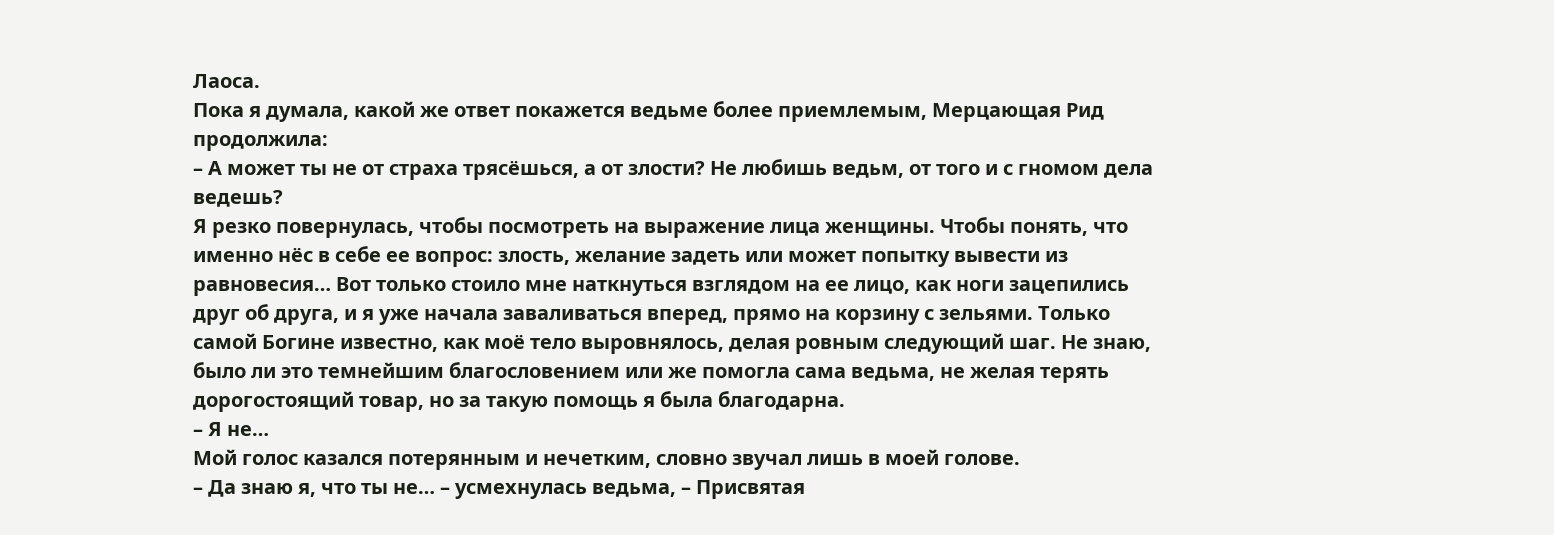Лаоса.
Пока я думала, какой же ответ покажется ведьме более приемлемым, Мерцающая Рид продолжила:
– А может ты не от страха трясёшься, а от злости? Не любишь ведьм, от того и с гномом дела ведешь?
Я резко повернулась, чтобы посмотреть на выражение лица женщины. Чтобы понять, что именно нёс в себе ее вопрос: злость, желание задеть или может попытку вывести из равновесия… Вот только стоило мне наткнуться взглядом на ее лицо, как ноги зацепились друг об друга, и я уже начала заваливаться вперед, прямо на корзину с зельями. Только самой Богине известно, как моё тело выровнялось, делая ровным следующий шаг. Не знаю, было ли это темнейшим благословением или же помогла сама ведьма, не желая терять дорогостоящий товар, но за такую помощь я была благодарна.
– Я не…
Мой голос казался потерянным и нечетким, словно звучал лишь в моей голове.
– Да знаю я, что ты не… – усмехнулась ведьма, – Присвятая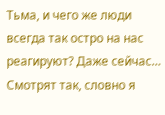Тьма, и чего же люди всегда так остро на нас реагируют? Даже сейчас… Смотрят так, словно я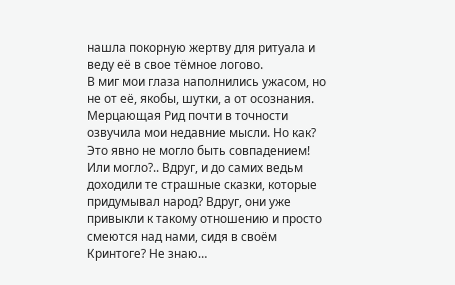нашла покорную жертву для ритуала и веду её в свое тёмное логово.
В миг мои глаза наполнились ужасом, но не от её, якобы, шутки, а от осознания. Мерцающая Рид почти в точности озвучила мои недавние мысли. Но как? Это явно не могло быть совпадением! Или могло?.. Вдруг, и до самих ведьм доходили те страшные сказки, которые придумывал народ? Вдруг, они уже привыкли к такому отношению и просто смеются над нами, сидя в своём Кринтоге? Не знаю…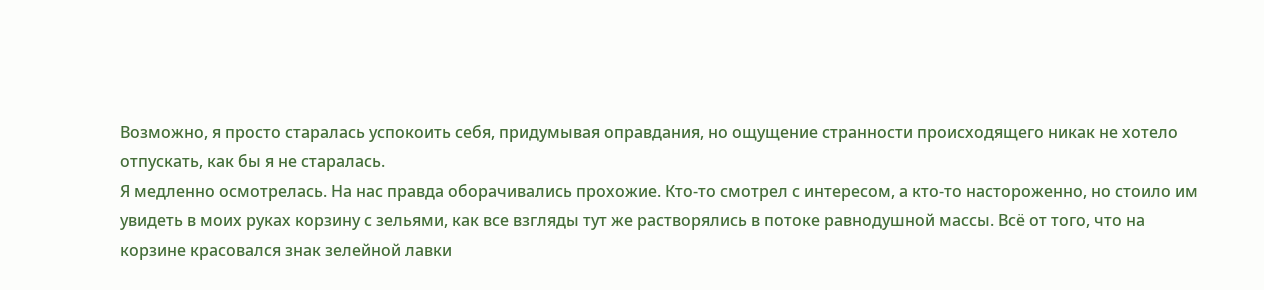Возможно, я просто старалась успокоить себя, придумывая оправдания, но ощущение странности происходящего никак не хотело отпускать, как бы я не старалась.
Я медленно осмотрелась. На нас правда оборачивались прохожие. Кто-то смотрел с интересом, а кто-то настороженно, но стоило им увидеть в моих руках корзину с зельями, как все взгляды тут же растворялись в потоке равнодушной массы. Всё от того, что на корзине красовался знак зелейной лавки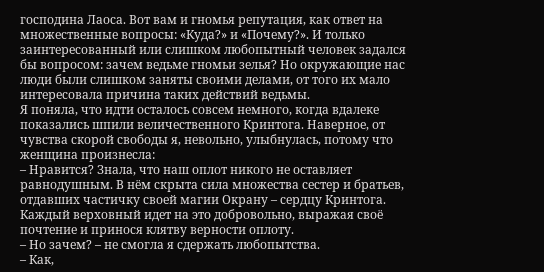господина Лаоса. Вот вам и гномья репутация, как ответ на множественные вопросы: «Куда?» и «Почему?». И только заинтересованный или слишком любопытный человек задался бы вопросом: зачем ведьме гномьи зелья? Но окружающие нас люди были слишком заняты своими делами, от того их мало интересовала причина таких действий ведьмы.
Я поняла, что идти осталось совсем немного, когда вдалеке показались шпили величественного Кринтога. Наверное, от чувства скорой свободы я, невольно, улыбнулась, потому что женщина произнесла:
– Нравится? Знала, что наш оплот никого не оставляет равнодушным. В нём скрыта сила множества сестер и братьев, отдавших частичку своей магии Окрану – сердцу Кринтога. Каждый верховный идет на это добровольно, выражая своё почтение и принося клятву верности оплоту.
– Но зачем? – не смогла я сдержать любопытства.
– Как,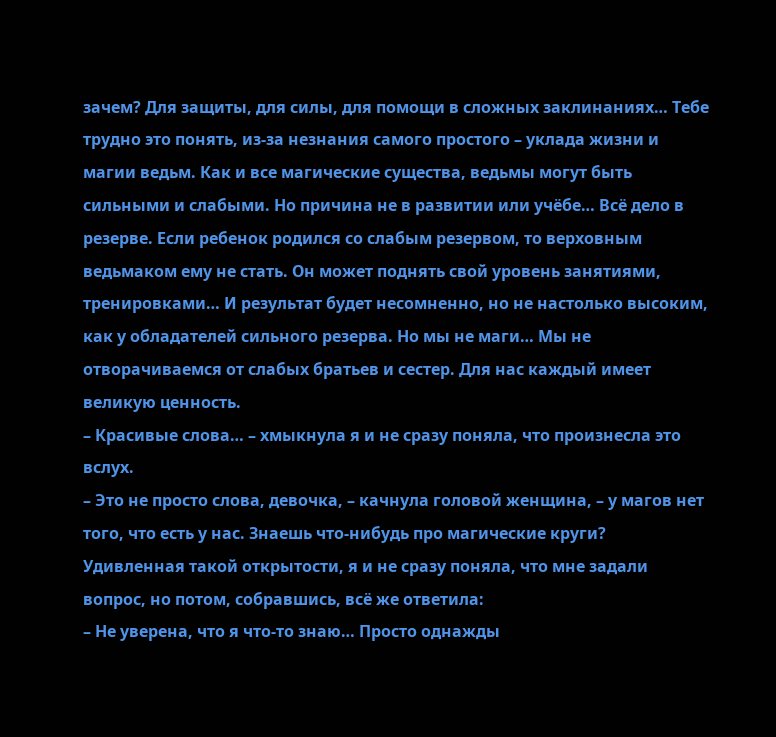зачем? Для защиты, для силы, для помощи в сложных заклинаниях… Тебе трудно это понять, из-за незнания самого простого – уклада жизни и магии ведьм. Как и все магические существа, ведьмы могут быть сильными и слабыми. Но причина не в развитии или учёбе… Всё дело в резерве. Если ребенок родился со слабым резервом, то верховным ведьмаком ему не стать. Он может поднять свой уровень занятиями, тренировками… И результат будет несомненно, но не настолько высоким, как у обладателей сильного резерва. Но мы не маги… Мы не отворачиваемся от слабых братьев и сестер. Для нас каждый имеет великую ценность.
– Красивые слова… – хмыкнула я и не сразу поняла, что произнесла это вслух.
– Это не просто слова, девочка, – качнула головой женщина, – у магов нет того, что есть у нас. Знаешь что-нибудь про магические круги?
Удивленная такой открытости, я и не сразу поняла, что мне задали вопрос, но потом, собравшись, всё же ответила:
– Не уверена, что я что-то знаю… Просто однажды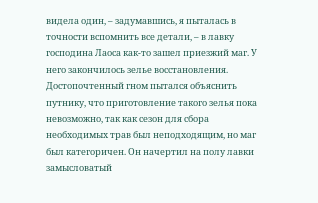видела один, – задумавшись, я пыталась в точности вспомнить все детали, – в лавку господина Лаоса как-то зашел приезжий маг. У него закончилось зелье восстановления. Достопочтенный гном пытался объяснить путнику, что приготовление такого зелья пока невозможно, так как сезон для сбора необходимых трав был неподходящим, но маг был категоричен. Он начертил на полу лавки замысловатый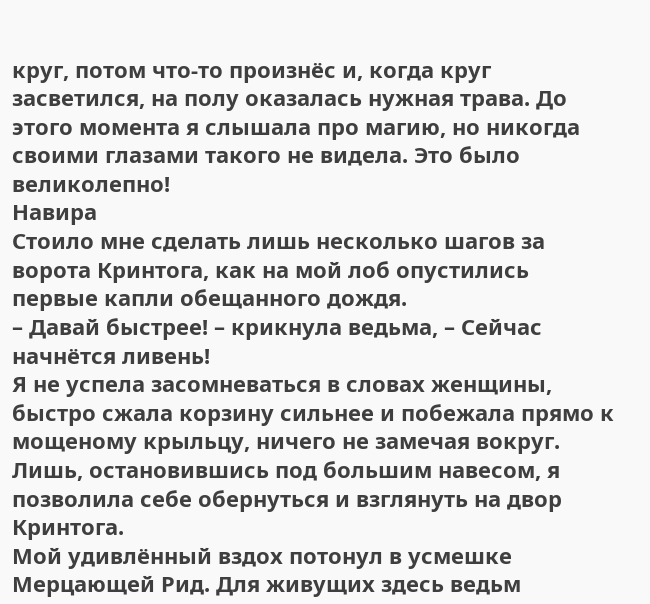круг, потом что-то произнёс и, когда круг засветился, на полу оказалась нужная трава. До этого момента я слышала про магию, но никогда своими глазами такого не видела. Это было великолепно!
Навира
Стоило мне сделать лишь несколько шагов за ворота Кринтога, как на мой лоб опустились первые капли обещанного дождя.
– Давай быстрее! – крикнула ведьма, – Сейчас начнётся ливень!
Я не успела засомневаться в словах женщины, быстро сжала корзину сильнее и побежала прямо к мощеному крыльцу, ничего не замечая вокруг. Лишь, остановившись под большим навесом, я позволила себе обернуться и взглянуть на двор Кринтога.
Мой удивлённый вздох потонул в усмешке Мерцающей Рид. Для живущих здесь ведьм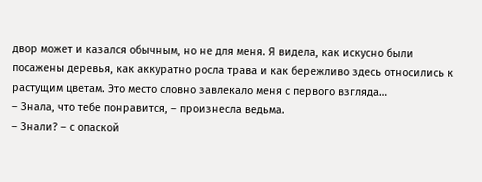двор может и казался обычным, но не для меня. Я видела, как искусно были посажены деревья, как аккуратно росла трава и как бережливо здесь относились к растущим цветам. Это место словно завлекало меня с первого взгляда…
– Знала, что тебе понравится, – произнесла ведьма.
– Знали? – с опаской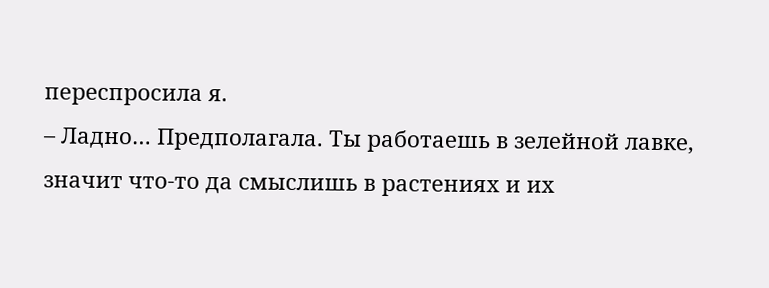переспросила я.
– Ладно… Предполагала. Ты работаешь в зелейной лавке, значит что-то да смыслишь в растениях и их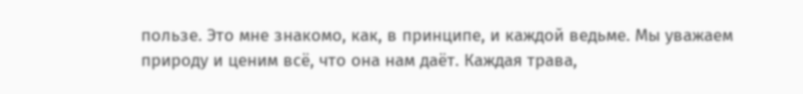пользе. Это мне знакомо, как, в принципе, и каждой ведьме. Мы уважаем природу и ценим всё, что она нам даёт. Каждая трава,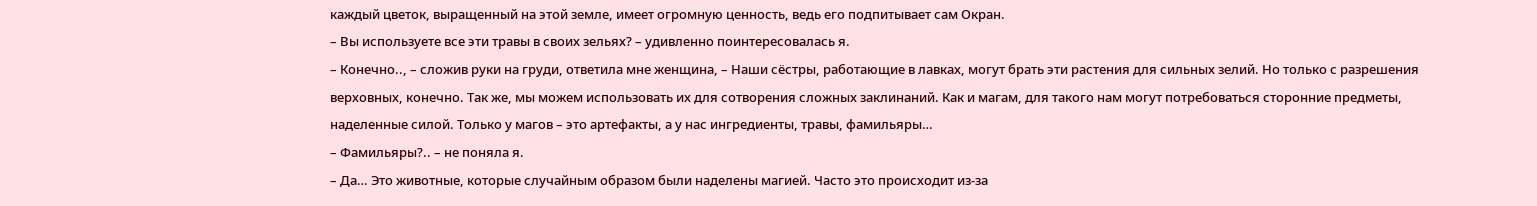каждый цветок, выращенный на этой земле, имеет огромную ценность, ведь его подпитывает сам Окран.
– Вы используете все эти травы в своих зельях? – удивленно поинтересовалась я.
– Конечно.., – сложив руки на груди, ответила мне женщина, – Наши сёстры, работающие в лавках, могут брать эти растения для сильных зелий. Но только с разрешения верховных, конечно. Так же, мы можем использовать их для сотворения сложных заклинаний. Как и магам, для такого нам могут потребоваться сторонние предметы, наделенные силой. Только у магов – это артефакты, а у нас ингредиенты, травы, фамильяры…
– Фамильяры?.. – не поняла я.
– Да… Это животные, которые случайным образом были наделены магией. Часто это происходит из-за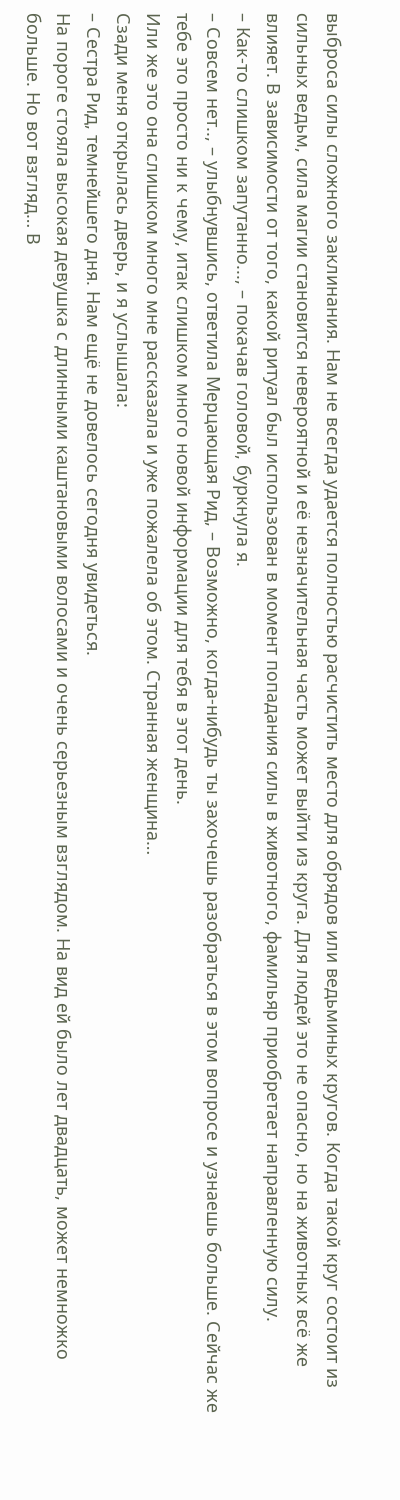выброса силы сложного заклинания. Нам не всегда удается полностью расчистить место для обрядов или ведьминых кругов. Когда такой круг состоит из сильных ведьм, сила магии становится невероятной и её незначительная часть может выйти из круга. Для людей это не опасно, но на животных всё же влияет. В зависимости от того, какой ритуал был использован в момент попадания силы в животного, фамильяр приобретает направленную силу.
– Как-то слишком запутанно..., – покачав головой, буркнула я.
– Совсем нет.., – улыбнувшись, ответила Мерцающая Рид, – Возможно, когда-нибудь ты захочешь разобраться в этом вопросе и узнаешь больше. Сейчас же тебе это просто ни к чему, итак слишком много новой информации для тебя в этот день.
Или же это она слишком много мне рассказала и уже пожалела об этом. Странная женщина…
Сзади меня открылась дверь, и я услышала:
– Сестра Рид, темнейшего дня. Нам ещё не довелось сегодня увидеться.
На пороге стояла высокая девушка с длинными каштановыми волосами и очень серьезным взглядом. На вид ей было лет двадцать, может немножко больше. Но вот взгляд… В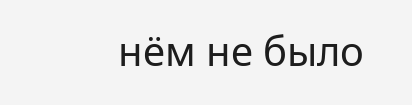нём не было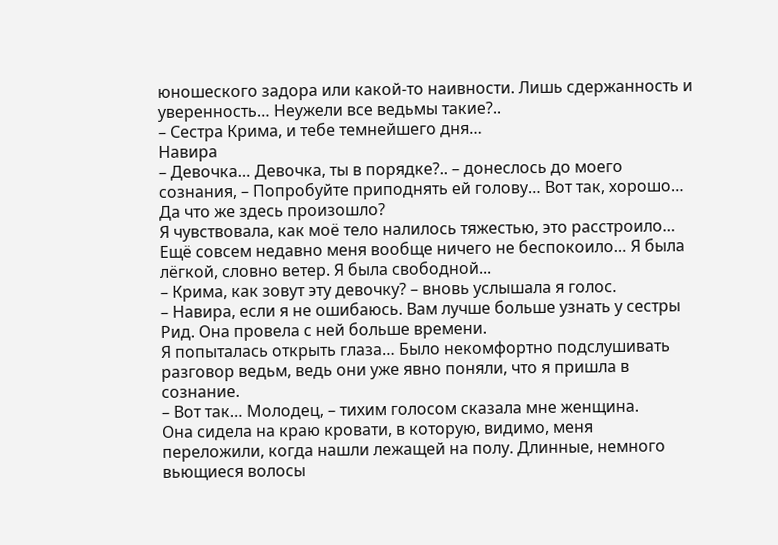юношеского задора или какой-то наивности. Лишь сдержанность и уверенность… Неужели все ведьмы такие?..
– Сестра Крима, и тебе темнейшего дня…
Навира
– Девочка… Девочка, ты в порядке?.. – донеслось до моего сознания, – Попробуйте приподнять ей голову… Вот так, хорошо… Да что же здесь произошло?
Я чувствовала, как моё тело налилось тяжестью, это расстроило… Ещё совсем недавно меня вообще ничего не беспокоило… Я была лёгкой, словно ветер. Я была свободной...
– Крима, как зовут эту девочку? – вновь услышала я голос.
– Навира, если я не ошибаюсь. Вам лучше больше узнать у сестры Рид. Она провела с ней больше времени.
Я попыталась открыть глаза… Было некомфортно подслушивать разговор ведьм, ведь они уже явно поняли, что я пришла в сознание.
– Вот так… Молодец, – тихим голосом сказала мне женщина.
Она сидела на краю кровати, в которую, видимо, меня переложили, когда нашли лежащей на полу. Длинные, немного вьющиеся волосы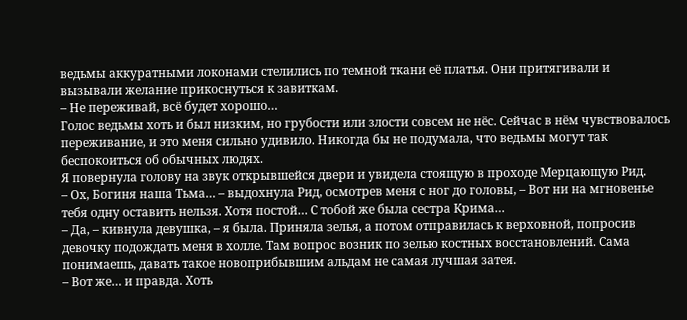ведьмы аккуратными локонами стелились по темной ткани её платья. Они притягивали и вызывали желание прикоснуться к завиткам.
– Не переживай, всё будет хорошо…
Голос ведьмы хоть и был низким, но грубости или злости совсем не нёс. Сейчас в нём чувствовалось переживание, и это меня сильно удивило. Никогда бы не подумала, что ведьмы могут так беспокоиться об обычных людях.
Я повернула голову на звук открывшейся двери и увидела стоящую в проходе Мерцающую Рид.
– Ох, Богиня наша Тьма… – выдохнула Рид, осмотрев меня с ног до головы, – Вот ни на мгновенье тебя одну оставить нельзя. Хотя постой… С тобой же была сестра Крима…
– Да, – кивнула девушка, – я была. Приняла зелья, а потом отправилась к верховной, попросив девочку подождать меня в холле. Там вопрос возник по зелью костных восстановлений. Сама понимаешь, давать такое новоприбывшим альдам не самая лучшая затея.
– Вот же… и правда. Хоть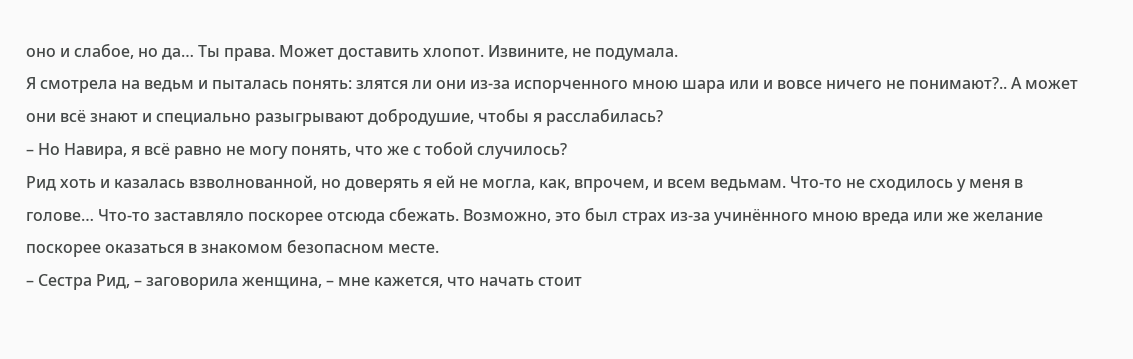оно и слабое, но да… Ты права. Может доставить хлопот. Извините, не подумала.
Я смотрела на ведьм и пыталась понять: злятся ли они из-за испорченного мною шара или и вовсе ничего не понимают?.. А может они всё знают и специально разыгрывают добродушие, чтобы я расслабилась?
– Но Навира, я всё равно не могу понять, что же с тобой случилось?
Рид хоть и казалась взволнованной, но доверять я ей не могла, как, впрочем, и всем ведьмам. Что-то не сходилось у меня в голове… Что-то заставляло поскорее отсюда сбежать. Возможно, это был страх из-за учинённого мною вреда или же желание поскорее оказаться в знакомом безопасном месте.
– Сестра Рид, – заговорила женщина, – мне кажется, что начать стоит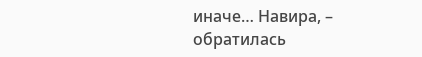иначе… Навира, – обратилась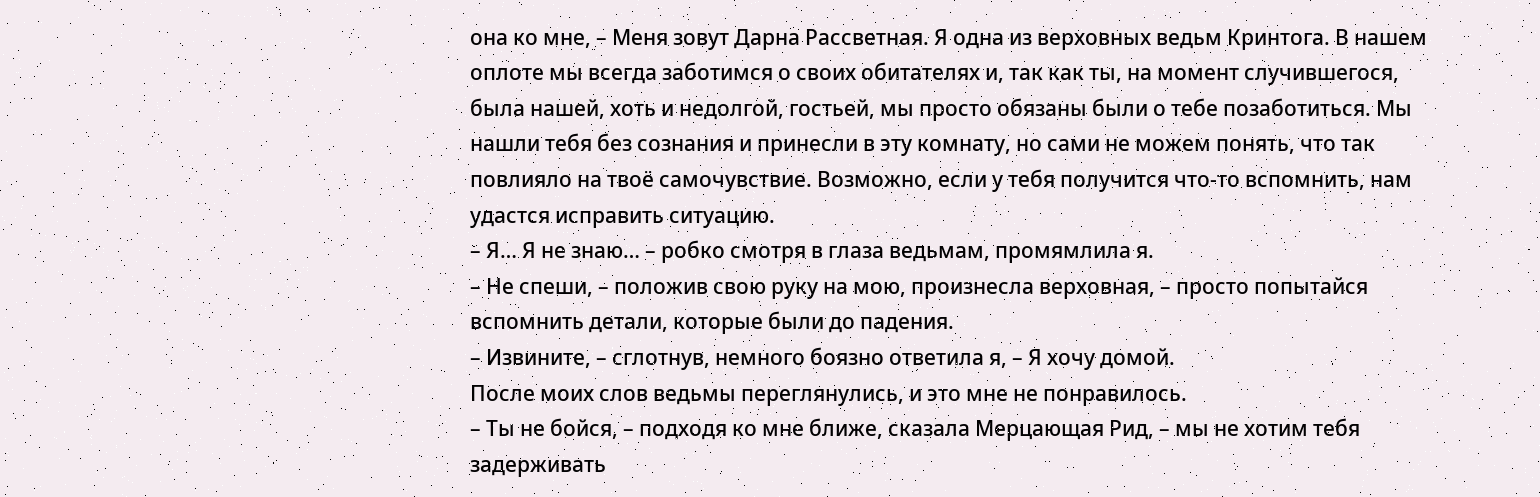она ко мне, – Меня зовут Дарна Рассветная. Я одна из верховных ведьм Кринтога. В нашем оплоте мы всегда заботимся о своих обитателях и, так как ты, на момент случившегося, была нашей, хоть и недолгой, гостьей, мы просто обязаны были о тебе позаботиться. Мы нашли тебя без сознания и принесли в эту комнату, но сами не можем понять, что так повлияло на твоё самочувствие. Возможно, если у тебя получится что-то вспомнить, нам удастся исправить ситуацию.
– Я… Я не знаю… – робко смотря в глаза ведьмам, промямлила я.
– Не спеши, – положив свою руку на мою, произнесла верховная, – просто попытайся вспомнить детали, которые были до падения.
– Извините, – сглотнув, немного боязно ответила я, – Я хочу домой.
После моих слов ведьмы переглянулись, и это мне не понравилось.
– Ты не бойся, – подходя ко мне ближе, сказала Мерцающая Рид, – мы не хотим тебя задерживать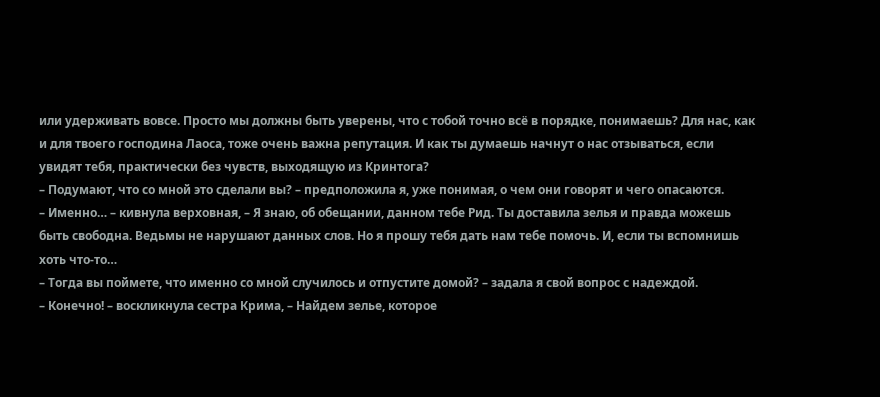или удерживать вовсе. Просто мы должны быть уверены, что с тобой точно всё в порядке, понимаешь? Для нас, как и для твоего господина Лаоса, тоже очень важна репутация. И как ты думаешь начнут о нас отзываться, если увидят тебя, практически без чувств, выходящую из Кринтога?
– Подумают, что со мной это сделали вы? – предположила я, уже понимая, о чем они говорят и чего опасаются.
– Именно… – кивнула верховная, – Я знаю, об обещании, данном тебе Рид. Ты доставила зелья и правда можешь быть свободна. Ведьмы не нарушают данных слов. Но я прошу тебя дать нам тебе помочь. И, если ты вспомнишь хоть что-то…
– Тогда вы поймете, что именно со мной случилось и отпустите домой? – задала я свой вопрос с надеждой.
– Конечно! – воскликнула сестра Крима, – Найдем зелье, которое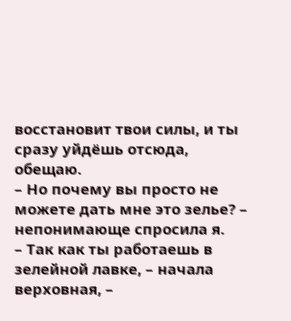восстановит твои силы, и ты сразу уйдёшь отсюда, обещаю.
– Но почему вы просто не можете дать мне это зелье? – непонимающе спросила я.
– Так как ты работаешь в зелейной лавке, – начала верховная, –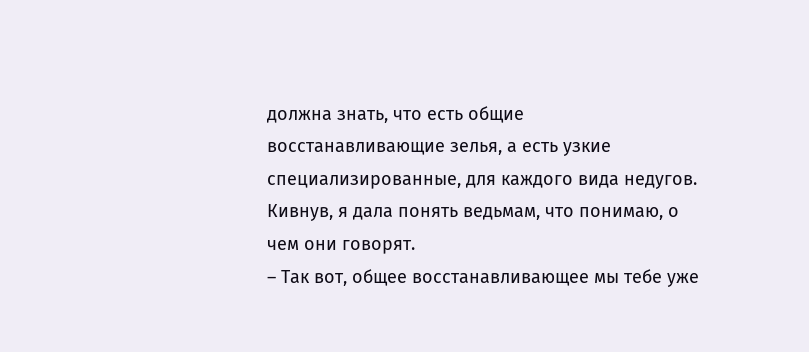должна знать, что есть общие восстанавливающие зелья, а есть узкие специализированные, для каждого вида недугов.
Кивнув, я дала понять ведьмам, что понимаю, о чем они говорят.
– Так вот, общее восстанавливающее мы тебе уже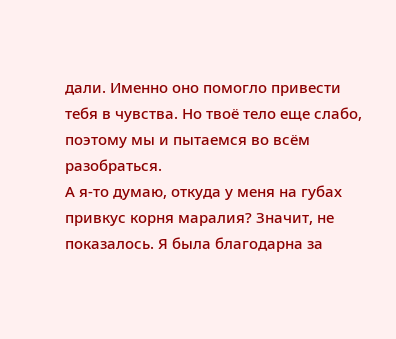дали. Именно оно помогло привести тебя в чувства. Но твоё тело еще слабо, поэтому мы и пытаемся во всём разобраться.
А я-то думаю, откуда у меня на губах привкус корня маралия? Значит, не показалось. Я была благодарна за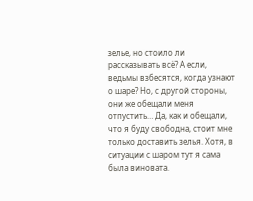зелье, но стоило ли рассказывать всё? А если, ведьмы взбесятся, когда узнают о шаре? Но, с другой стороны, они же обещали меня отпустить… Да, как и обещали, что я буду свободна, стоит мне только доставить зелья. Хотя, в ситуации с шаром тут я сама была виновата.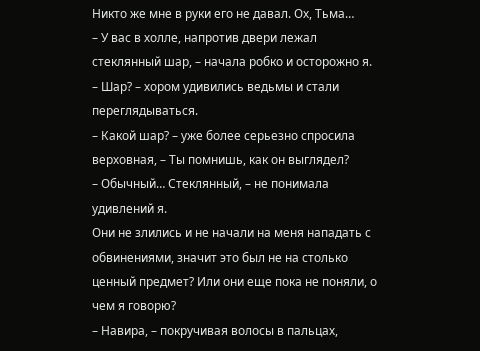Никто же мне в руки его не давал. Ох, Тьма…
– У вас в холле, напротив двери лежал стеклянный шар, – начала робко и осторожно я.
– Шар? – хором удивились ведьмы и стали переглядываться.
– Какой шар? – уже более серьезно спросила верховная, – Ты помнишь, как он выглядел?
– Обычный… Стеклянный, – не понимала удивлений я.
Они не злились и не начали на меня нападать с обвинениями, значит это был не на столько ценный предмет? Или они еще пока не поняли, о чем я говорю?
– Навира, – покручивая волосы в пальцах,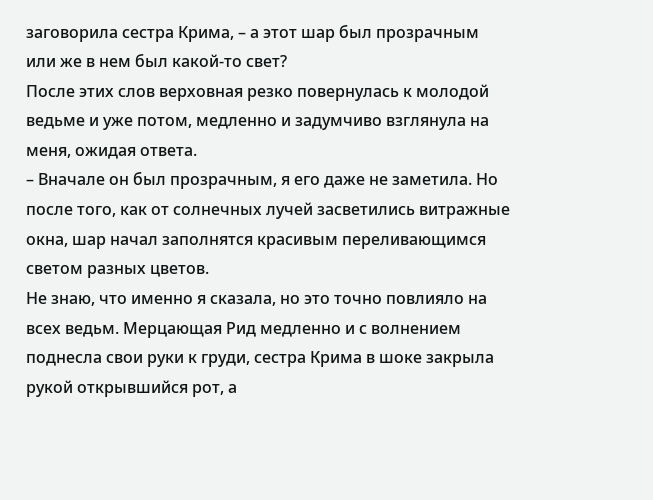заговорила сестра Крима, – а этот шар был прозрачным или же в нем был какой-то свет?
После этих слов верховная резко повернулась к молодой ведьме и уже потом, медленно и задумчиво взглянула на меня, ожидая ответа.
– Вначале он был прозрачным, я его даже не заметила. Но после того, как от солнечных лучей засветились витражные окна, шар начал заполнятся красивым переливающимся светом разных цветов.
Не знаю, что именно я сказала, но это точно повлияло на всех ведьм. Мерцающая Рид медленно и с волнением поднесла свои руки к груди, сестра Крима в шоке закрыла рукой открывшийся рот, а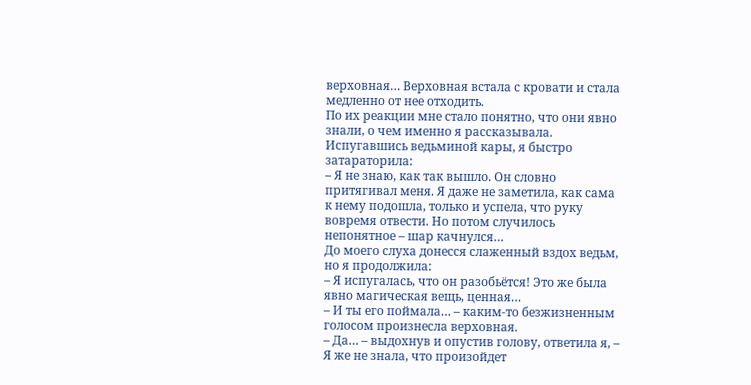верховная… Верховная встала с кровати и стала медленно от нее отходить.
По их реакции мне стало понятно, что они явно знали, о чем именно я рассказывала. Испугавшись ведьминой кары, я быстро затараторила:
– Я не знаю, как так вышло. Он словно притягивал меня. Я даже не заметила, как сама к нему подошла, только и успела, что руку вовремя отвести. Но потом случилось непонятное – шар качнулся…
До моего слуха донесся слаженный вздох ведьм, но я продолжила:
– Я испугалась, что он разобьётся! Это же была явно магическая вещь, ценная…
– И ты его поймала… – каким-то безжизненным голосом произнесла верховная.
– Да… – выдохнув и опустив голову, ответила я, – Я же не знала, что произойдет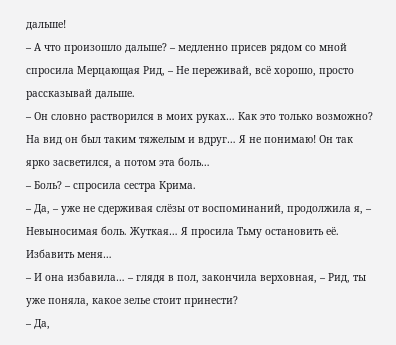дальше!
– А что произошло дальше? – медленно присев рядом со мной спросила Мерцающая Рид, – Не переживай, всё хорошо, просто рассказывай дальше.
– Он словно растворился в моих руках… Как это только возможно? На вид он был таким тяжелым и вдруг… Я не понимаю! Он так ярко засветился, а потом эта боль…
– Боль? – спросила сестра Крима.
– Да, – уже не сдерживая слёзы от воспоминаний, продолжила я, – Невыносимая боль. Жуткая… Я просила Тьму остановить её. Избавить меня…
– И она избавила… – глядя в пол, закончила верховная, – Рид, ты уже поняла, какое зелье стоит принести?
– Да,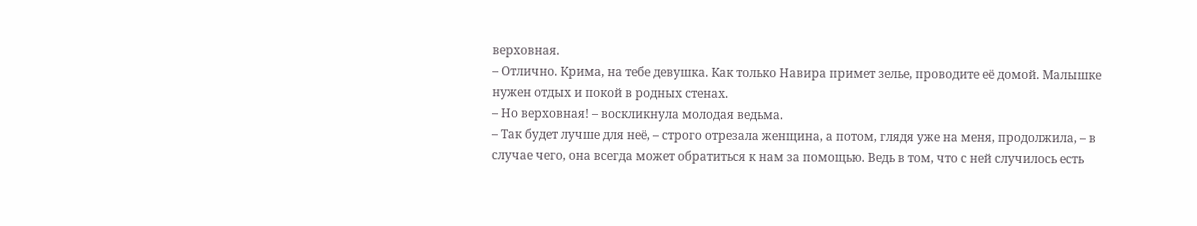верховная.
– Отлично. Крима, на тебе девушка. Как только Навира примет зелье, проводите её домой. Малышке нужен отдых и покой в родных стенах.
– Но верховная! – воскликнула молодая ведьма.
– Так будет лучше для неё, – строго отрезала женщина, а потом, глядя уже на меня, продолжила, – в случае чего, она всегда может обратиться к нам за помощью. Ведь в том, что с ней случилось есть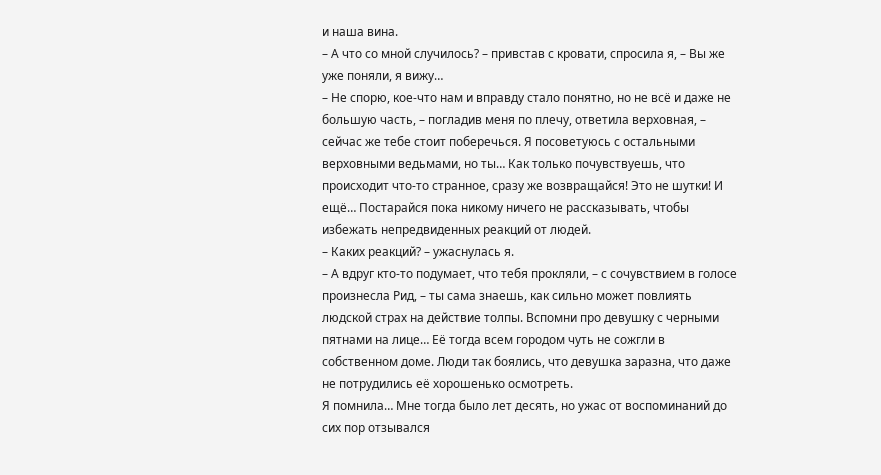и наша вина.
– А что со мной случилось? – привстав с кровати, спросила я, – Вы же уже поняли, я вижу…
– Не спорю, кое-что нам и вправду стало понятно, но не всё и даже не большую часть, – погладив меня по плечу, ответила верховная, – сейчас же тебе стоит поберечься. Я посоветуюсь с остальными верховными ведьмами, но ты… Как только почувствуешь, что происходит что-то странное, сразу же возвращайся! Это не шутки! И ещё… Постарайся пока никому ничего не рассказывать, чтобы избежать непредвиденных реакций от людей.
– Каких реакций? – ужаснулась я.
– А вдруг кто-то подумает, что тебя прокляли, – с сочувствием в голосе произнесла Рид, – ты сама знаешь, как сильно может повлиять людской страх на действие толпы. Вспомни про девушку с черными пятнами на лице… Её тогда всем городом чуть не сожгли в собственном доме. Люди так боялись, что девушка заразна, что даже не потрудились её хорошенько осмотреть.
Я помнила… Мне тогда было лет десять, но ужас от воспоминаний до сих пор отзывался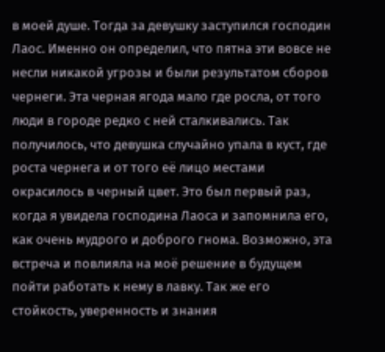в моей душе. Тогда за девушку заступился господин Лаос. Именно он определил, что пятна эти вовсе не несли никакой угрозы и были результатом сборов чернеги. Эта черная ягода мало где росла, от того люди в городе редко с ней сталкивались. Так получилось, что девушка случайно упала в куст, где роста чернега и от того её лицо местами окрасилось в черный цвет. Это был первый раз, когда я увидела господина Лаоса и запомнила его, как очень мудрого и доброго гнома. Возможно, эта встреча и повлияла на моё решение в будущем пойти работать к нему в лавку. Так же его стойкость, уверенность и знания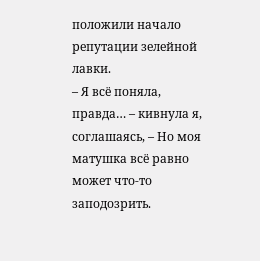положили начало репутации зелейной лавки.
– Я всё поняла, правда… – кивнула я, соглашаясь, – Но моя матушка всё равно может что-то заподозрить.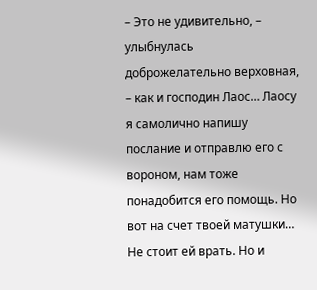– Это не удивительно, – улыбнулась доброжелательно верховная, – как и господин Лаос… Лаосу я самолично напишу послание и отправлю его с вороном, нам тоже понадобится его помощь. Но вот на счет твоей матушки… Не стоит ей врать. Но и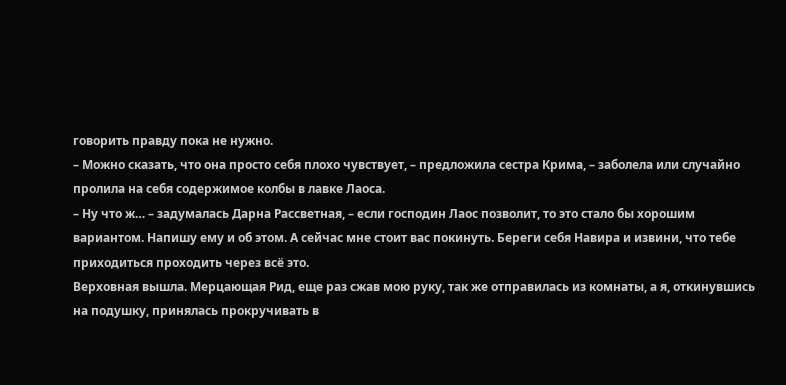говорить правду пока не нужно.
– Можно сказать, что она просто себя плохо чувствует, – предложила сестра Крима, – заболела или случайно пролила на себя содержимое колбы в лавке Лаоса.
– Ну что ж… – задумалась Дарна Рассветная, – если господин Лаос позволит, то это стало бы хорошим вариантом. Напишу ему и об этом. А сейчас мне стоит вас покинуть. Береги себя Навира и извини, что тебе приходиться проходить через всё это.
Верховная вышла. Мерцающая Рид, еще раз сжав мою руку, так же отправилась из комнаты, а я, откинувшись на подушку, принялась прокручивать в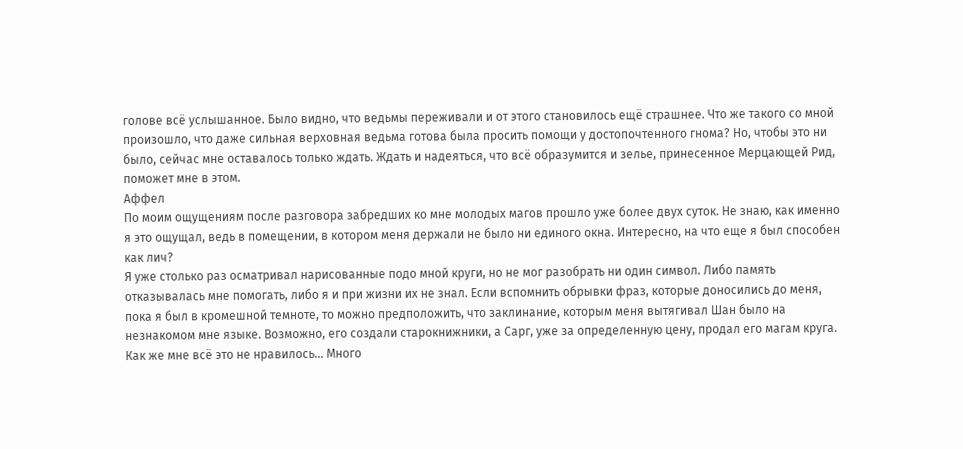голове всё услышанное. Было видно, что ведьмы переживали и от этого становилось ещё страшнее. Что же такого со мной произошло, что даже сильная верховная ведьма готова была просить помощи у достопочтенного гнома? Но, чтобы это ни было, сейчас мне оставалось только ждать. Ждать и надеяться, что всё образумится и зелье, принесенное Мерцающей Рид, поможет мне в этом.
Аффел
По моим ощущениям после разговора забредших ко мне молодых магов прошло уже более двух суток. Не знаю, как именно я это ощущал, ведь в помещении, в котором меня держали не было ни единого окна. Интересно, на что еще я был способен как лич?
Я уже столько раз осматривал нарисованные подо мной круги, но не мог разобрать ни один символ. Либо память отказывалась мне помогать, либо я и при жизни их не знал. Если вспомнить обрывки фраз, которые доносились до меня, пока я был в кромешной темноте, то можно предположить, что заклинание, которым меня вытягивал Шан было на незнакомом мне языке. Возможно, его создали старокнижники, а Сарг, уже за определенную цену, продал его магам круга. Как же мне всё это не нравилось… Много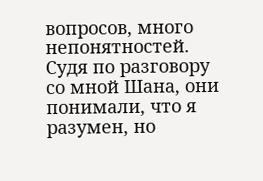вопросов, много непонятностей. Судя по разговору со мной Шана, они понимали, что я разумен, но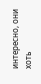интересно, они хоть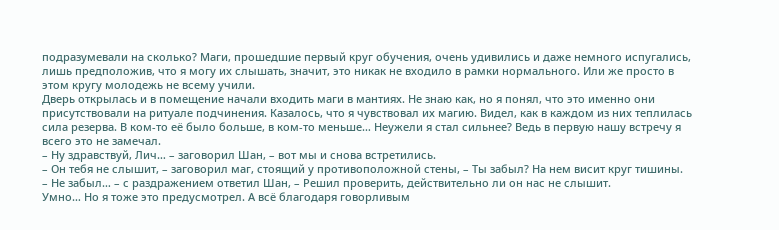подразумевали на сколько? Маги, прошедшие первый круг обучения, очень удивились и даже немного испугались, лишь предположив, что я могу их слышать, значит, это никак не входило в рамки нормального. Или же просто в этом кругу молодежь не всему учили.
Дверь открылась и в помещение начали входить маги в мантиях. Не знаю как, но я понял, что это именно они присутствовали на ритуале подчинения. Казалось, что я чувствовал их магию. Видел, как в каждом из них теплилась сила резерва. В ком-то её было больше, в ком-то меньше… Неужели я стал сильнее? Ведь в первую нашу встречу я всего это не замечал.
– Ну здравствуй, Лич… – заговорил Шан, – вот мы и снова встретились.
– Он тебя не слышит, – заговорил маг, стоящий у противоположной стены, – Ты забыл? На нем висит круг тишины.
– Не забыл… – с раздражением ответил Шан, – Решил проверить, действительно ли он нас не слышит.
Умно… Но я тоже это предусмотрел. А всё благодаря говорливым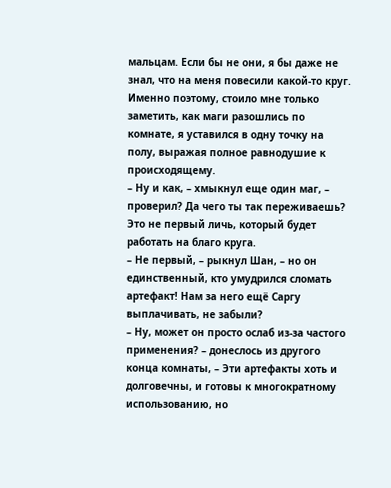мальцам. Если бы не они, я бы даже не знал, что на меня повесили какой-то круг. Именно поэтому, стоило мне только заметить, как маги разошлись по комнате, я уставился в одну точку на полу, выражая полное равнодушие к происходящему.
– Ну и как, – хмыкнул еще один маг, – проверил? Да чего ты так переживаешь? Это не первый личь, который будет работать на благо круга.
– Не первый, – рыкнул Шан, – но он единственный, кто умудрился сломать артефакт! Нам за него ещё Саргу выплачивать, не забыли?
– Ну, может он просто ослаб из-за частого применения? – донеслось из другого конца комнаты, – Эти артефакты хоть и долговечны, и готовы к многократному использованию, но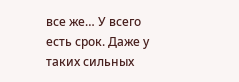все же… У всего есть срок. Даже у таких сильных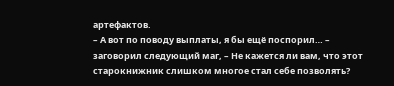артефактов.
– А вот по поводу выплаты, я бы ещё поспорил… – заговорил следующий маг, – Не кажется ли вам, что этот старокнижник слишком многое стал себе позволять?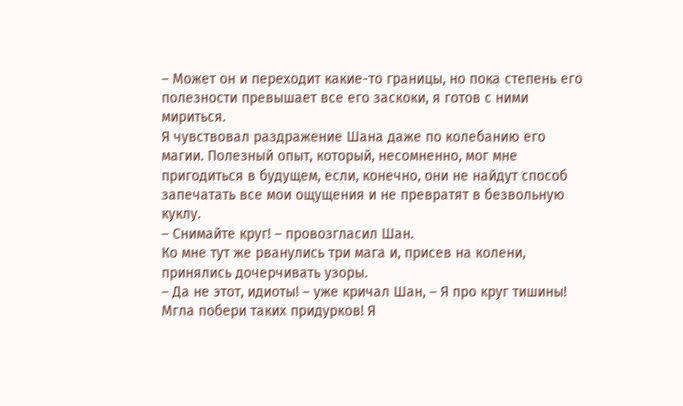– Может он и переходит какие-то границы, но пока степень его полезности превышает все его заскоки, я готов с ними мириться.
Я чувствовал раздражение Шана даже по колебанию его магии. Полезный опыт, который, несомненно, мог мне пригодиться в будущем, если, конечно, они не найдут способ запечатать все мои ощущения и не превратят в безвольную куклу.
– Снимайте круг! – провозгласил Шан.
Ко мне тут же рванулись три мага и, присев на колени, принялись дочерчивать узоры.
– Да не этот, идиоты! – уже кричал Шан, – Я про круг тишины! Мгла побери таких придурков! Я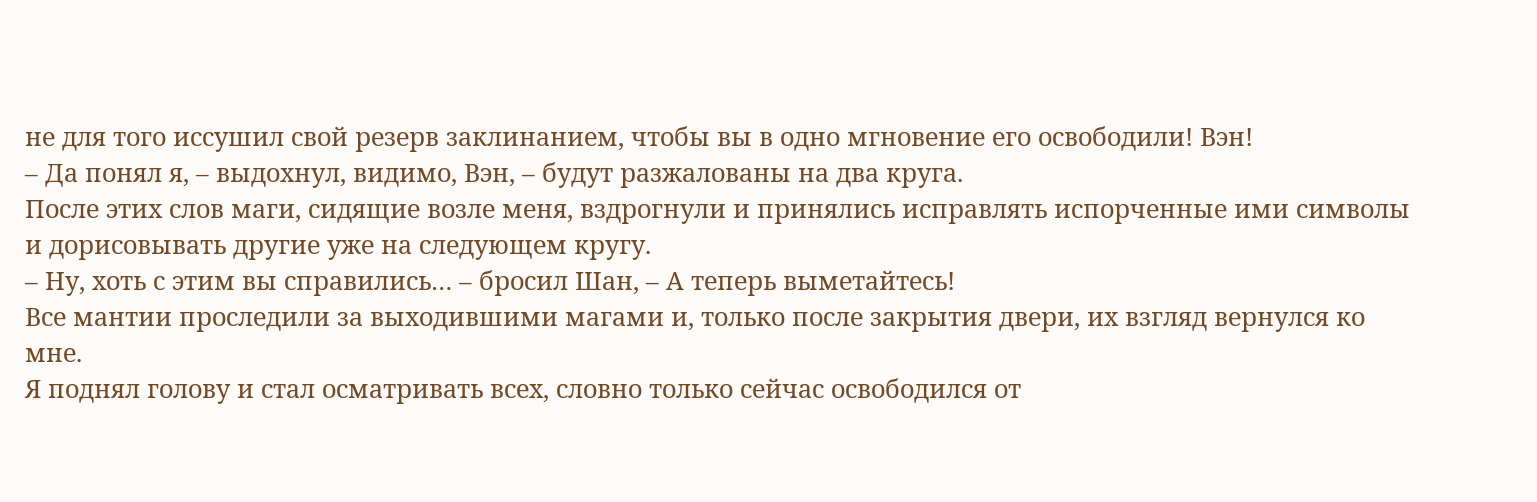не для того иссушил свой резерв заклинанием, чтобы вы в одно мгновение его освободили! Вэн!
– Да понял я, – выдохнул, видимо, Вэн, – будут разжалованы на два круга.
После этих слов маги, сидящие возле меня, вздрогнули и принялись исправлять испорченные ими символы и дорисовывать другие уже на следующем кругу.
– Ну, хоть с этим вы справились… – бросил Шан, – А теперь выметайтесь!
Все мантии проследили за выходившими магами и, только после закрытия двери, их взгляд вернулся ко мне.
Я поднял голову и стал осматривать всех, словно только сейчас освободился от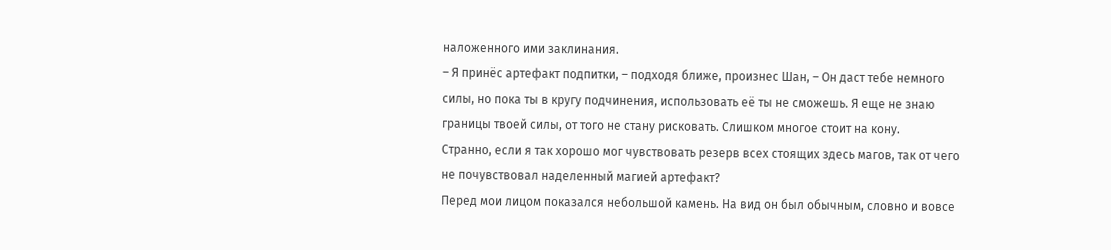наложенного ими заклинания.
– Я принёс артефакт подпитки, – подходя ближе, произнес Шан, – Он даст тебе немного силы, но пока ты в кругу подчинения, использовать её ты не сможешь. Я еще не знаю границы твоей силы, от того не стану рисковать. Слишком многое стоит на кону.
Странно, если я так хорошо мог чувствовать резерв всех стоящих здесь магов, так от чего не почувствовал наделенный магией артефакт?
Перед мои лицом показался небольшой камень. На вид он был обычным, словно и вовсе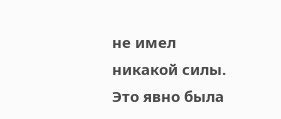не имел никакой силы. Это явно была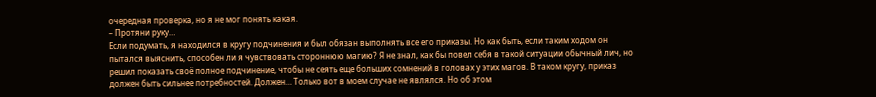очередная проверка, но я не мог понять какая.
– Протяни руку…
Если подумать, я находился в кругу подчинения и был обязан выполнять все его приказы. Но как быть, если таким ходом он пытался выяснить, способен ли я чувствовать стороннюю магию? Я не знал, как бы повел себя в такой ситуации обычный лич, но решил показать своё полное подчинение, чтобы не сеять еще больших сомнений в головах у этих магов. В таком кругу, приказ должен быть сильнее потребностей. Должен… Только вот в моем случае не являлся. Но об этом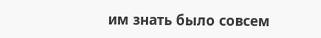им знать было совсем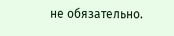не обязательно.